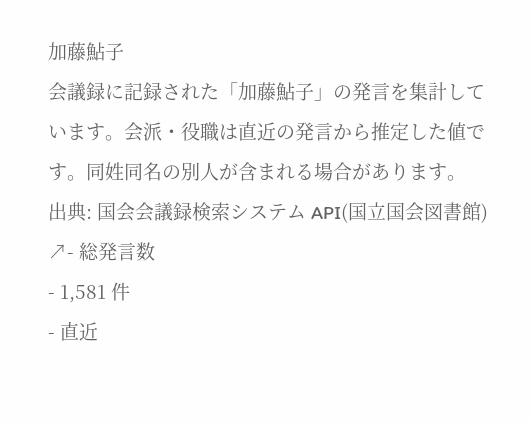加藤鮎子
会議録に記録された「加藤鮎子」の発言を集計しています。会派・役職は直近の発言から推定した値です。同姓同名の別人が含まれる場合があります。
出典: 国会会議録検索システム API(国立国会図書館) ↗- 総発言数
- 1,581 件
- 直近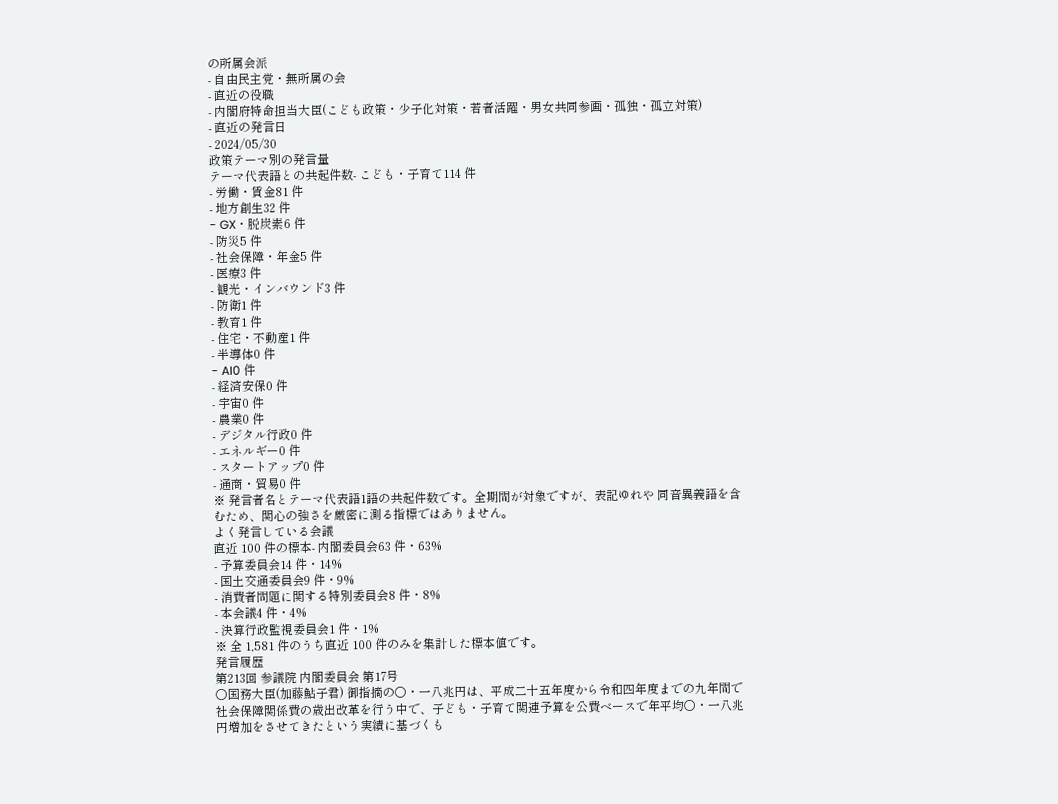の所属会派
- 自由民主党・無所属の会
- 直近の役職
- 内閣府特命担当大臣(こども政策・少子化対策・若者活躍・男女共同参画・孤独・孤立対策)
- 直近の発言日
- 2024/05/30
政策テーマ別の発言量
テーマ代表語との共起件数- こども・子育て114 件
- 労働・賃金81 件
- 地方創生32 件
- GX・脱炭素6 件
- 防災5 件
- 社会保障・年金5 件
- 医療3 件
- 観光・インバウンド3 件
- 防衛1 件
- 教育1 件
- 住宅・不動産1 件
- 半導体0 件
- AI0 件
- 経済安保0 件
- 宇宙0 件
- 農業0 件
- デジタル行政0 件
- エネルギー0 件
- スタートアップ0 件
- 通商・貿易0 件
※ 発言者名とテーマ代表語1語の共起件数です。全期間が対象ですが、表記ゆれや 同音異義語を含むため、関心の強さを厳密に測る指標ではありません。
よく発言している会議
直近 100 件の標本- 内閣委員会63 件・63%
- 予算委員会14 件・14%
- 国土交通委員会9 件・9%
- 消費者問題に関する特別委員会8 件・8%
- 本会議4 件・4%
- 決算行政監視委員会1 件・1%
※ 全 1,581 件のうち直近 100 件のみを集計した標本値です。
発言履歴
第213回 参議院 内閣委員会 第17号
○国務大臣(加藤鮎子君) 御指摘の〇・一八兆円は、平成二十五年度から令和四年度までの九年間で社会保障関係費の歳出改革を行う中で、子ども・子育て関連予算を公費ベースで年平均〇・一八兆円増加をさせてきたという実績に基づくも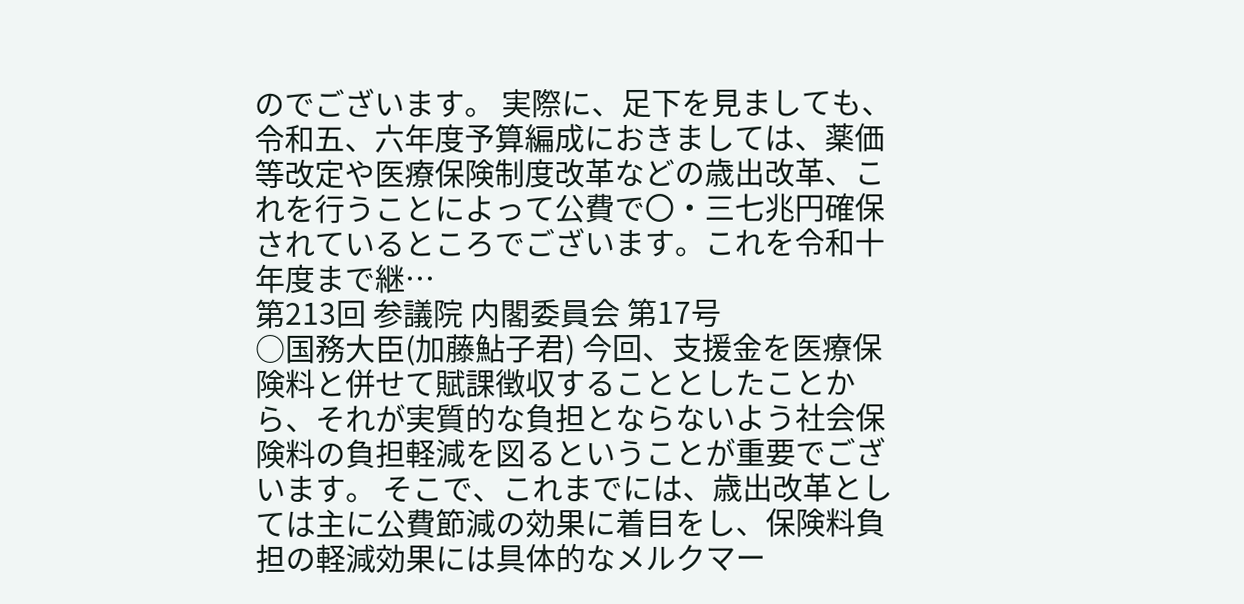のでございます。 実際に、足下を見ましても、令和五、六年度予算編成におきましては、薬価等改定や医療保険制度改革などの歳出改革、これを行うことによって公費で〇・三七兆円確保されているところでございます。これを令和十年度まで継…
第213回 参議院 内閣委員会 第17号
○国務大臣(加藤鮎子君) 今回、支援金を医療保険料と併せて賦課徴収することとしたことから、それが実質的な負担とならないよう社会保険料の負担軽減を図るということが重要でございます。 そこで、これまでには、歳出改革としては主に公費節減の効果に着目をし、保険料負担の軽減効果には具体的なメルクマー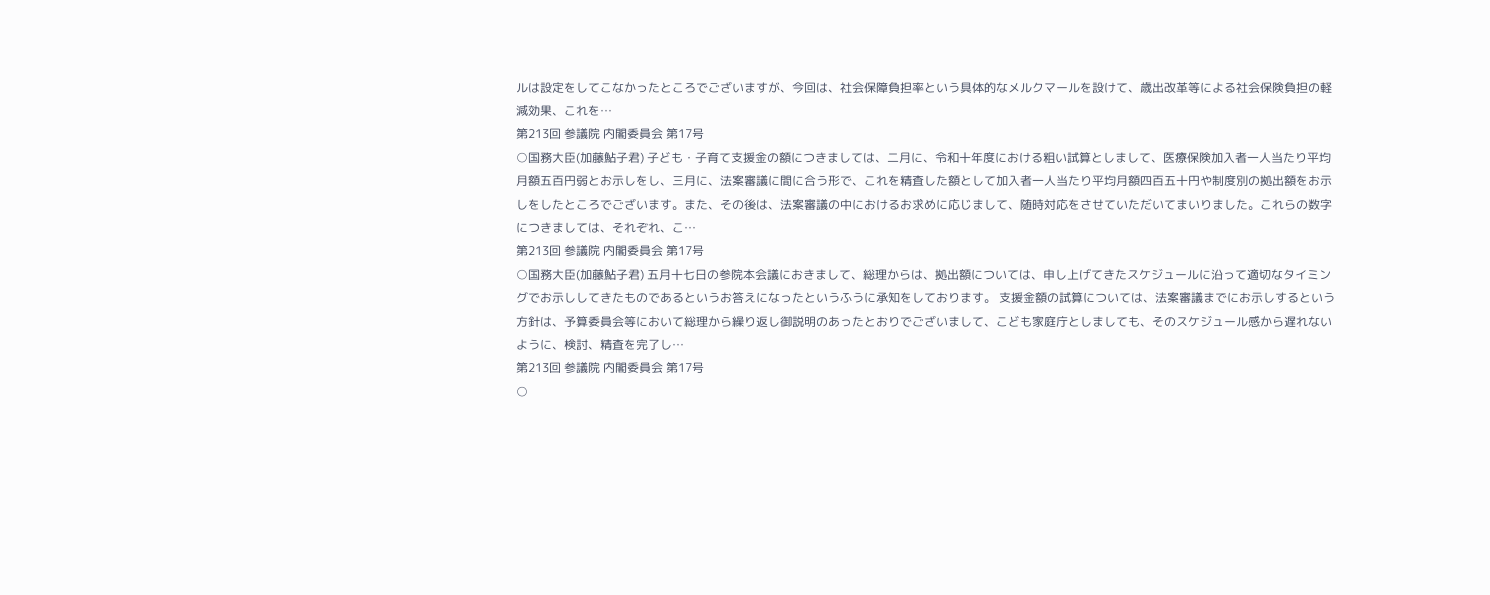ルは設定をしてこなかったところでございますが、今回は、社会保障負担率という具体的なメルクマールを設けて、歳出改革等による社会保険負担の軽減効果、これを…
第213回 参議院 内閣委員会 第17号
○国務大臣(加藤鮎子君) 子ども・子育て支援金の額につきましては、二月に、令和十年度における粗い試算としまして、医療保険加入者一人当たり平均月額五百円弱とお示しをし、三月に、法案審議に間に合う形で、これを精査した額として加入者一人当たり平均月額四百五十円や制度別の拠出額をお示しをしたところでございます。また、その後は、法案審議の中におけるお求めに応じまして、随時対応をさせていただいてまいりました。これらの数字につきましては、それぞれ、こ…
第213回 参議院 内閣委員会 第17号
○国務大臣(加藤鮎子君) 五月十七日の参院本会議におきまして、総理からは、拠出額については、申し上げてきたスケジュールに沿って適切なタイミングでお示ししてきたものであるというお答えになったというふうに承知をしております。 支援金額の試算については、法案審議までにお示しするという方針は、予算委員会等において総理から繰り返し御説明のあったとおりでございまして、こども家庭庁としましても、そのスケジュール感から遅れないように、検討、精査を完了し…
第213回 参議院 内閣委員会 第17号
○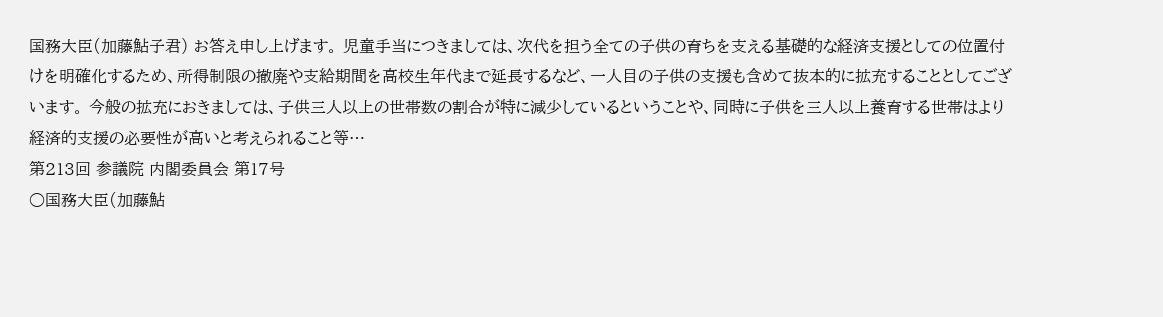国務大臣(加藤鮎子君) お答え申し上げます。 児童手当につきましては、次代を担う全ての子供の育ちを支える基礎的な経済支援としての位置付けを明確化するため、所得制限の撤廃や支給期間を高校生年代まで延長するなど、一人目の子供の支援も含めて抜本的に拡充することとしてございます。 今般の拡充におきましては、子供三人以上の世帯数の割合が特に減少しているということや、同時に子供を三人以上養育する世帯はより経済的支援の必要性が高いと考えられること等…
第213回 参議院 内閣委員会 第17号
○国務大臣(加藤鮎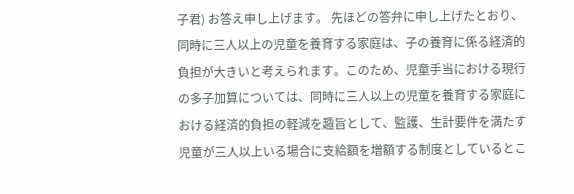子君) お答え申し上げます。 先ほどの答弁に申し上げたとおり、同時に三人以上の児童を養育する家庭は、子の養育に係る経済的負担が大きいと考えられます。このため、児童手当における現行の多子加算については、同時に三人以上の児童を養育する家庭における経済的負担の軽減を趣旨として、監護、生計要件を満たす児童が三人以上いる場合に支給額を増額する制度としているとこ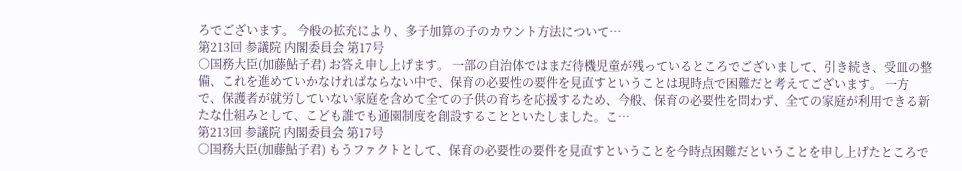ろでございます。 今般の拡充により、多子加算の子のカウント方法について…
第213回 参議院 内閣委員会 第17号
○国務大臣(加藤鮎子君) お答え申し上げます。 一部の自治体ではまだ待機児童が残っているところでございまして、引き続き、受皿の整備、これを進めていかなければならない中で、保育の必要性の要件を見直すということは現時点で困難だと考えてございます。 一方で、保護者が就労していない家庭を含めて全ての子供の育ちを応援するため、今般、保育の必要性を問わず、全ての家庭が利用できる新たな仕組みとして、こども誰でも通園制度を創設することといたしました。こ…
第213回 参議院 内閣委員会 第17号
○国務大臣(加藤鮎子君) もうファクトとして、保育の必要性の要件を見直すということを今時点困難だということを申し上げたところで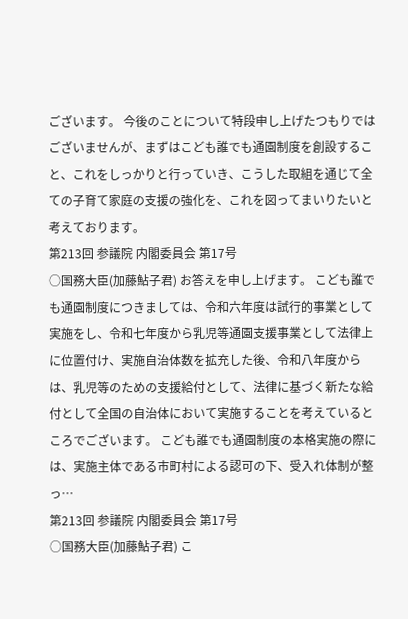ございます。 今後のことについて特段申し上げたつもりではございませんが、まずはこども誰でも通園制度を創設すること、これをしっかりと行っていき、こうした取組を通じて全ての子育て家庭の支援の強化を、これを図ってまいりたいと考えております。
第213回 参議院 内閣委員会 第17号
○国務大臣(加藤鮎子君) お答えを申し上げます。 こども誰でも通園制度につきましては、令和六年度は試行的事業として実施をし、令和七年度から乳児等通園支援事業として法律上に位置付け、実施自治体数を拡充した後、令和八年度からは、乳児等のための支援給付として、法律に基づく新たな給付として全国の自治体において実施することを考えているところでございます。 こども誰でも通園制度の本格実施の際には、実施主体である市町村による認可の下、受入れ体制が整っ…
第213回 参議院 内閣委員会 第17号
○国務大臣(加藤鮎子君) こ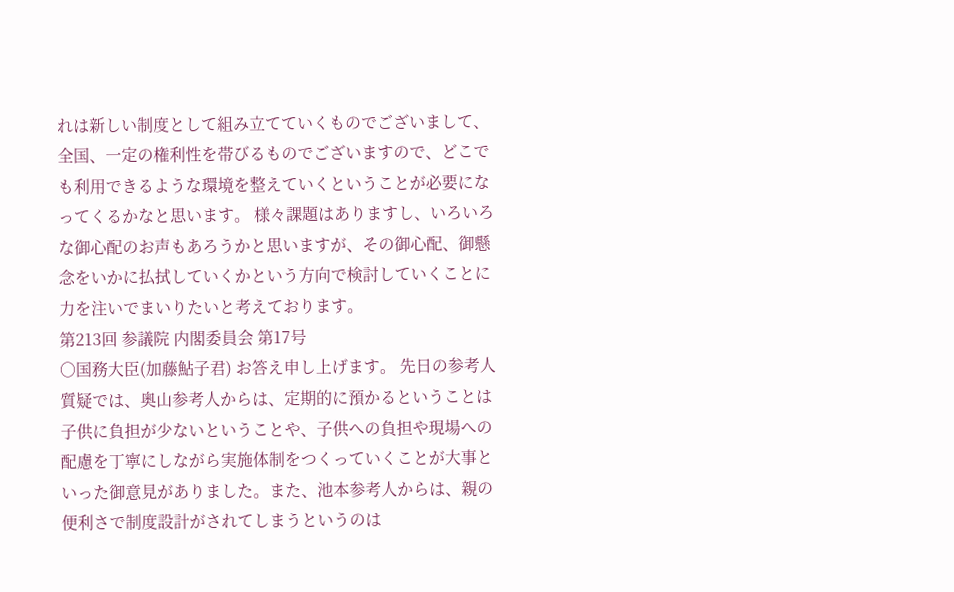れは新しい制度として組み立てていくものでございまして、全国、一定の権利性を帯びるものでございますので、どこでも利用できるような環境を整えていくということが必要になってくるかなと思います。 様々課題はありますし、いろいろな御心配のお声もあろうかと思いますが、その御心配、御懸念をいかに払拭していくかという方向で検討していくことに力を注いでまいりたいと考えております。
第213回 参議院 内閣委員会 第17号
○国務大臣(加藤鮎子君) お答え申し上げます。 先日の参考人質疑では、奥山参考人からは、定期的に預かるということは子供に負担が少ないということや、子供への負担や現場への配慮を丁寧にしながら実施体制をつくっていくことが大事といった御意見がありました。また、池本参考人からは、親の便利さで制度設計がされてしまうというのは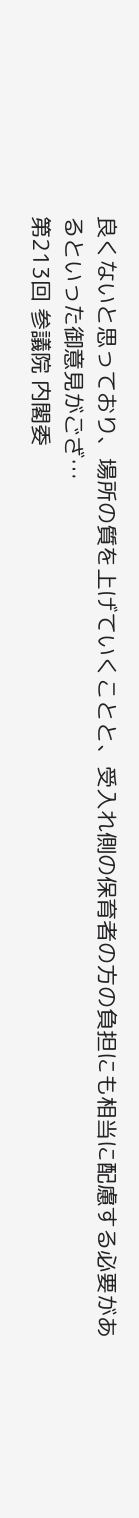良くないと思っており、場所の質を上げていくことと、受入れ側の保育者の方の負担にも相当に配慮する必要があるといった御意見がござ…
第213回 参議院 内閣委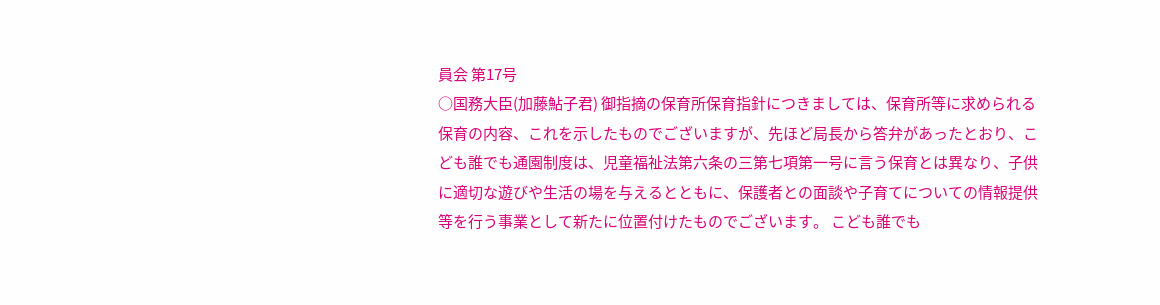員会 第17号
○国務大臣(加藤鮎子君) 御指摘の保育所保育指針につきましては、保育所等に求められる保育の内容、これを示したものでございますが、先ほど局長から答弁があったとおり、こども誰でも通園制度は、児童福祉法第六条の三第七項第一号に言う保育とは異なり、子供に適切な遊びや生活の場を与えるとともに、保護者との面談や子育てについての情報提供等を行う事業として新たに位置付けたものでございます。 こども誰でも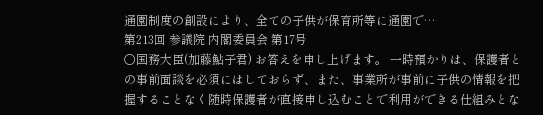通園制度の創設により、全ての子供が保育所等に通園で…
第213回 参議院 内閣委員会 第17号
○国務大臣(加藤鮎子君) お答えを申し上げます。 一時預かりは、保護者との事前面談を必須にはしておらず、また、事業所が事前に子供の情報を把握することなく随時保護者が直接申し込むことで利用ができる仕組みとな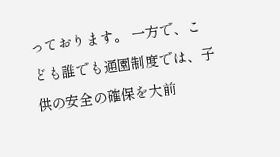っております。 一方で、こども誰でも通園制度では、子供の安全の確保を大前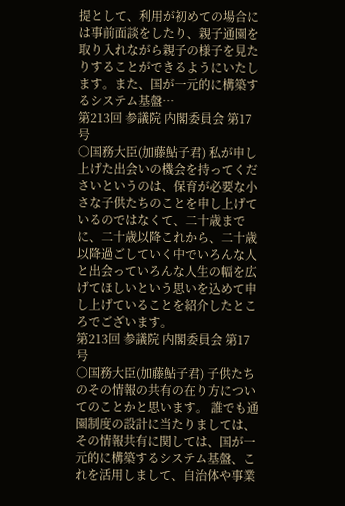提として、利用が初めての場合には事前面談をしたり、親子通園を取り入れながら親子の様子を見たりすることができるようにいたします。また、国が一元的に構築するシステム基盤…
第213回 参議院 内閣委員会 第17号
○国務大臣(加藤鮎子君) 私が申し上げた出会いの機会を持ってくださいというのは、保育が必要な小さな子供たちのことを申し上げているのではなくて、二十歳までに、二十歳以降これから、二十歳以降過ごしていく中でいろんな人と出会っていろんな人生の幅を広げてほしいという思いを込めて申し上げていることを紹介したところでございます。
第213回 参議院 内閣委員会 第17号
○国務大臣(加藤鮎子君) 子供たちのその情報の共有の在り方についてのことかと思います。 誰でも通園制度の設計に当たりましては、その情報共有に関しては、国が一元的に構築するシステム基盤、これを活用しまして、自治体や事業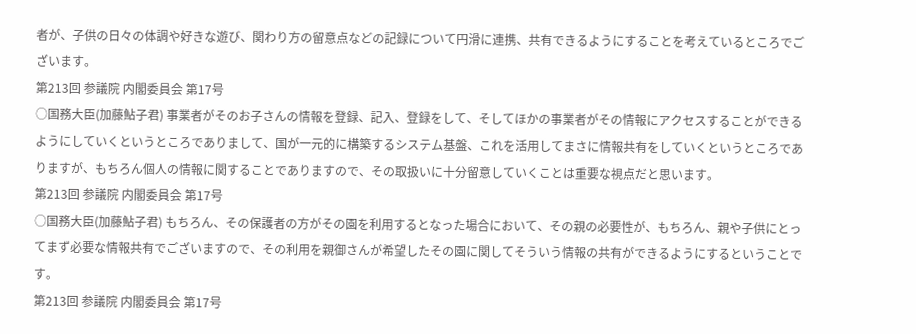者が、子供の日々の体調や好きな遊び、関わり方の留意点などの記録について円滑に連携、共有できるようにすることを考えているところでございます。
第213回 参議院 内閣委員会 第17号
○国務大臣(加藤鮎子君) 事業者がそのお子さんの情報を登録、記入、登録をして、そしてほかの事業者がその情報にアクセスすることができるようにしていくというところでありまして、国が一元的に構築するシステム基盤、これを活用してまさに情報共有をしていくというところでありますが、もちろん個人の情報に関することでありますので、その取扱いに十分留意していくことは重要な視点だと思います。
第213回 参議院 内閣委員会 第17号
○国務大臣(加藤鮎子君) もちろん、その保護者の方がその園を利用するとなった場合において、その親の必要性が、もちろん、親や子供にとってまず必要な情報共有でございますので、その利用を親御さんが希望したその園に関してそういう情報の共有ができるようにするということです。
第213回 参議院 内閣委員会 第17号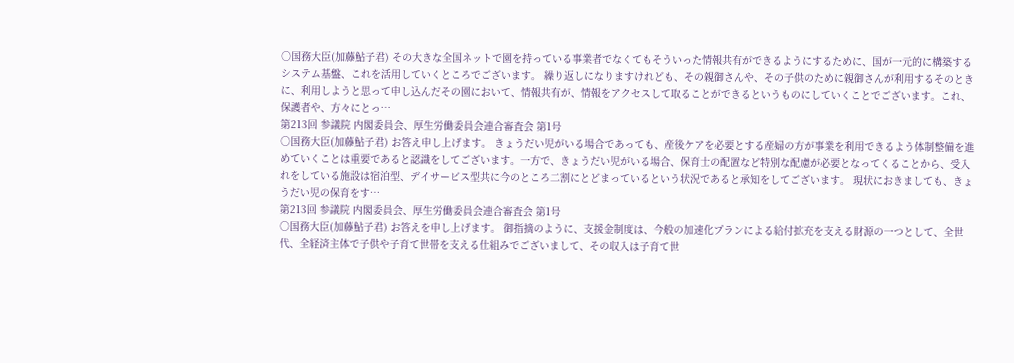○国務大臣(加藤鮎子君) その大きな全国ネットで園を持っている事業者でなくてもそういった情報共有ができるようにするために、国が一元的に構築するシステム基盤、これを活用していくところでございます。 繰り返しになりますけれども、その親御さんや、その子供のために親御さんが利用するそのときに、利用しようと思って申し込んだその園において、情報共有が、情報をアクセスして取ることができるというものにしていくことでございます。これ、保護者や、方々にとっ…
第213回 参議院 内閣委員会、厚生労働委員会連合審査会 第1号
○国務大臣(加藤鮎子君) お答え申し上げます。 きょうだい児がいる場合であっても、産後ケアを必要とする産婦の方が事業を利用できるよう体制整備を進めていくことは重要であると認識をしてございます。一方で、きょうだい児がいる場合、保育士の配置など特別な配慮が必要となってくることから、受入れをしている施設は宿泊型、デイサービス型共に今のところ二割にとどまっているという状況であると承知をしてございます。 現状におきましても、きょうだい児の保育をす…
第213回 参議院 内閣委員会、厚生労働委員会連合審査会 第1号
○国務大臣(加藤鮎子君) お答えを申し上げます。 御指摘のように、支援金制度は、今般の加速化プランによる給付拡充を支える財源の一つとして、全世代、全経済主体で子供や子育て世帯を支える仕組みでございまして、その収入は子育て世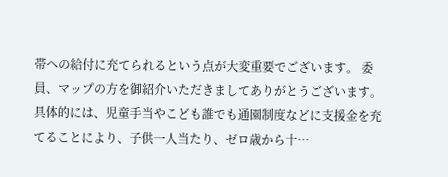帯への給付に充てられるという点が大変重要でございます。 委員、マップの方を御紹介いただきましてありがとうございます。具体的には、児童手当やこども誰でも通園制度などに支援金を充てることにより、子供一人当たり、ゼロ歳から十…